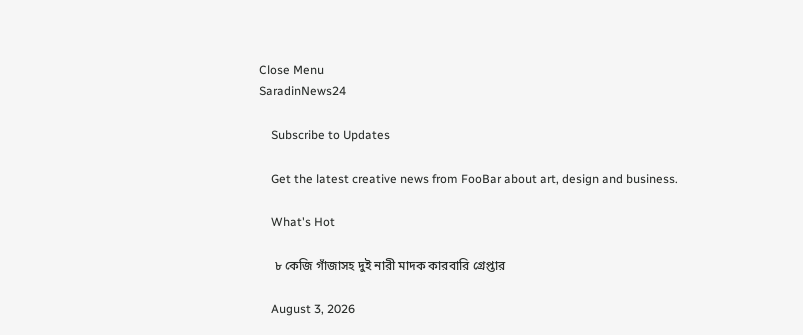Close Menu
SaradinNews24

    Subscribe to Updates

    Get the latest creative news from FooBar about art, design and business.

    What's Hot

     ৮ কেজি গাঁজাসহ দুই নারী মাদক কারবারি গ্রেপ্তার

    August 3, 2026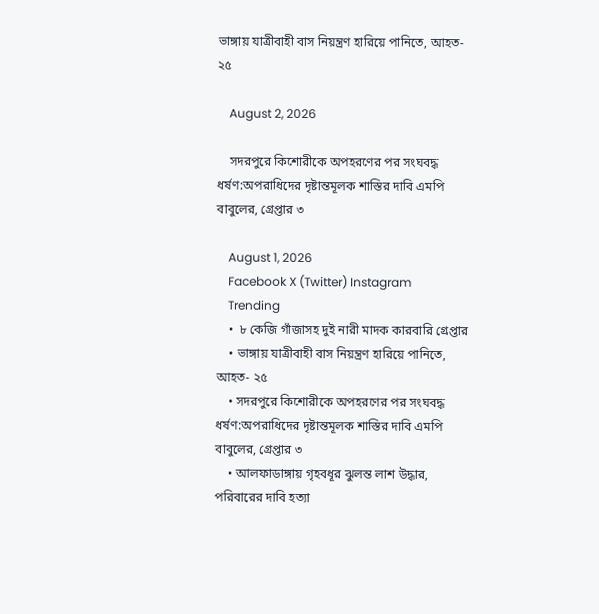ভাঙ্গায় যাত্রীবাহী বাস নিয়ন্ত্রণ হারিয়ে পানিতে, আহত- ২৫

    August 2, 2026

    সদরপুরে কিশোরীকে অপহরণের পর সংঘবদ্ধ ধর্ষণ:অপরাধিদের দৃষ্টান্তমূলক শাস্তির দাবি এমপি বাবুলের, গ্রেপ্তার ৩

    August 1, 2026
    Facebook X (Twitter) Instagram
    Trending
    •  ৮ কেজি গাঁজাসহ দুই নারী মাদক কারবারি গ্রেপ্তার
    • ভাঙ্গায় যাত্রীবাহী বাস নিয়ন্ত্রণ হারিয়ে পানিতে, আহত- ২৫
    • সদরপুরে কিশোরীকে অপহরণের পর সংঘবদ্ধ ধর্ষণ:অপরাধিদের দৃষ্টান্তমূলক শাস্তির দাবি এমপি বাবুলের, গ্রেপ্তার ৩
    • আলফাডাঙ্গায় গৃহবধূর ঝুলন্ত লাশ উদ্ধার, পরিবারের দাবি হত্যা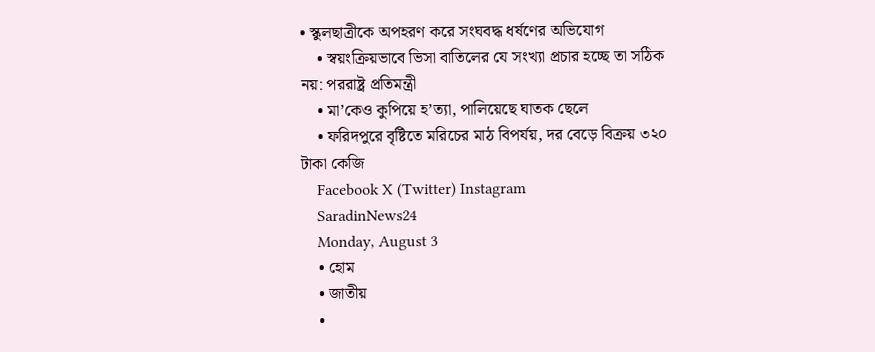• স্কুলছাত্রীকে অপহরণ করে সংঘবদ্ধ ধর্ষণের অভিযোগ
    • স্বয়ংক্রিয়ভাবে ভিসা বাতিলের যে সংখ্যা প্রচার হচ্ছে তা সঠিক নয়: পররাষ্ট্র প্রতিমন্ত্রী
    • মা’কেও কুপিয়ে হ’ত্যা, পালিয়েছে ঘাতক ছেলে
    • ফরিদপুরে বৃষ্টিতে মরিচের মাঠ বিপর্যয়, দর বেড়ে বিক্রয় ৩২০ টাকা কেজি
    Facebook X (Twitter) Instagram
    SaradinNews24
    Monday, August 3
    • হোম
    • জাতীয়
    •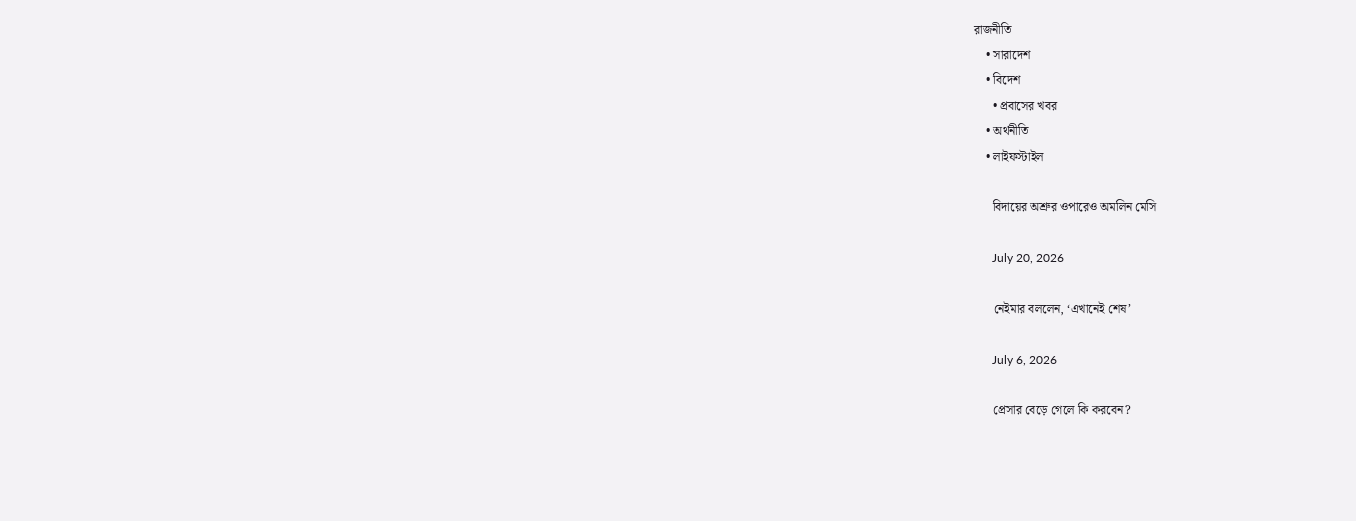রাজনীতি
    • সারাদেশ
    • বিদেশ
      • প্রবাসের খবর
    • অর্থনীতি
    • লাইফস্টাইল

      বিদায়ের অশ্রুর ওপারেও অমলিন মেসি

      July 20, 2026

      নেইমার বললেন, ‘এখানেই শেষ’

      July 6, 2026

      প্রেসার বেড়ে গেলে কি করবেন?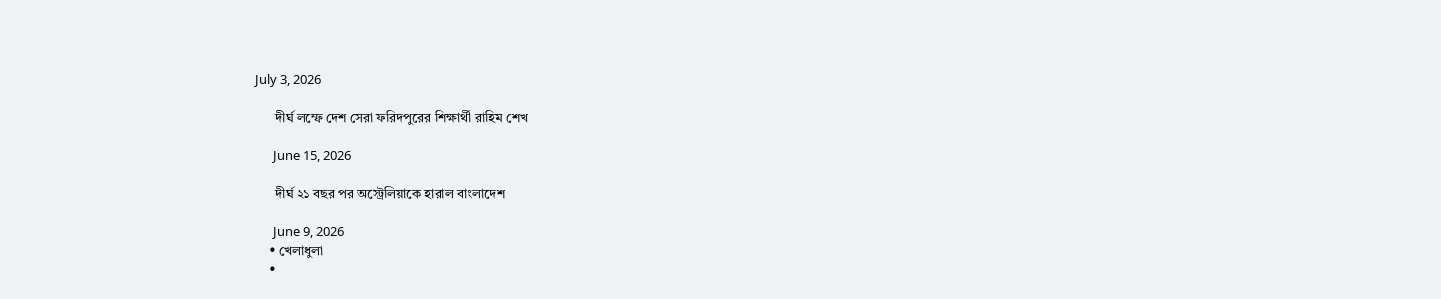July 3, 2026

      দীর্ঘ লম্ফে দেশ সেরা ফরিদপুরের শিক্ষার্থী রাহিম শেখ

      June 15, 2026

      দীর্ঘ ২১ বছর পর অস্ট্রেলিয়াকে হারাল বাংলাদেশ

      June 9, 2026
    • খেলাধুলা
    •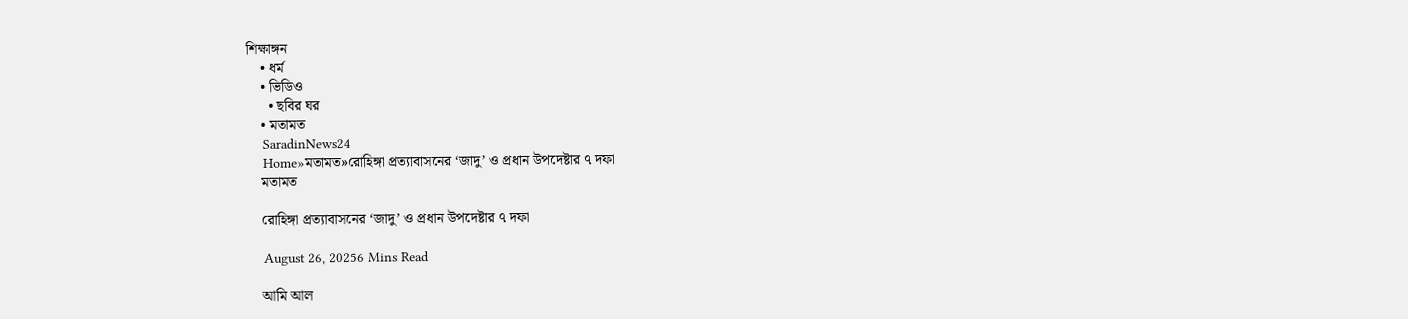শিক্ষাঙ্গন
    • ধর্ম
    • ভিডিও
      • ছবির ঘর
    • মতামত
    SaradinNews24
    Home»মতামত»রোহিঙ্গা প্রত্যাবাসনের ‘জাদু’ ও প্রধান উপদেষ্টার ৭ দফা
    মতামত

    রোহিঙ্গা প্রত্যাবাসনের ‘জাদু’ ও প্রধান উপদেষ্টার ৭ দফা

    August 26, 20256 Mins Read

    আমি আল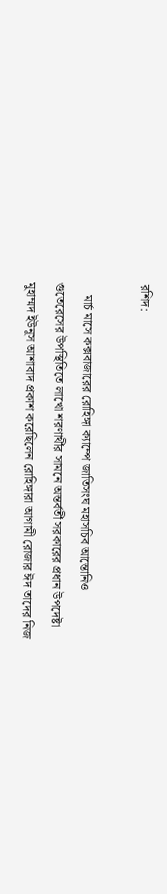রশিদ:

    মার্চ মাসে কক্সবাজারের রোহিঙ্গা ক্যাম্পে জাতিসংঘ মহাসচিব আন্তোনিও গুতেরেসের উপস্থিতিতে লাখো শরণার্থীর সামনে অন্তর্বর্তী সরকারের প্রধান উপদেষ্টা মুহাম্মদ ইউনূস আশাবাদ প্রকাশ করেছিলেন রোহিঙ্গারা আগামী রোজার ঈদ তাদের নিজ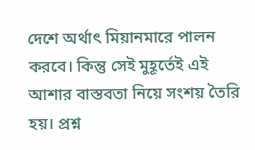দেশে অর্থাৎ মিয়ানমারে পালন করবে। কিন্তু সেই মুহূর্তেই এই আশার বাস্তবতা নিয়ে সংশয় তৈরি হয়। প্রশ্ন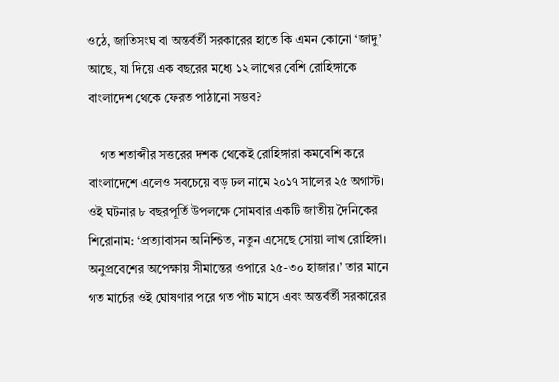ওঠে, জাতিসংঘ বা অন্তর্বর্তী সরকারের হাতে কি এমন কোনো ‘জাদু’ আছে, যা দিয়ে এক বছরের মধ্যে ১২ লাখের বেশি রোহিঙ্গাকে বাংলাদেশ থেকে ফেরত পাঠানো সম্ভব?

    গত শতাব্দীর সত্তরের দশক থেকেই রোহিঙ্গারা কমবেশি করে বাংলাদেশে এলেও সবচেয়ে বড় ঢল নামে ২০১৭ সালের ২৫ অগাস্ট। ওই ঘটনার ৮ বছরপূর্তি উপলক্ষে সোমবার একটি জাতীয় দৈনিকের শিরোনাম: ‘প্রত্যাবাসন অনিশ্চিত, নতুন এসেছে সোয়া লাখ রোহিঙ্গা। অনুপ্রবেশের অপেক্ষায় সীমান্তের ওপারে ২৫-৩০ হাজার।’ তার মানে গত মার্চের ওই ঘোষণার পরে গত পাঁচ মাসে এবং অন্তর্বর্তী সরকারের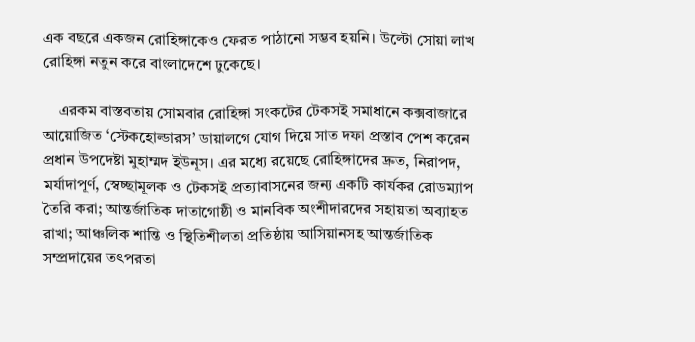এক বছরে একজন রোহিঙ্গাকেও ফেরত পাঠানো সম্ভব হয়নি। উল্টো সোয়া লাখ রোহিঙ্গা নতুন করে বাংলাদেশে ঢুকেছে।

    এরকম বাস্তবতায় সোমবার রোহিঙ্গা সংকটের টেকসই সমাধানে কক্সবাজারে আয়োজিত ‘স্টেকহোল্ডারস’ ডায়ালগে যোগ দিয়ে সাত দফা প্রস্তাব পেশ করেন প্রধান উপদেষ্টা মুহাম্মদ ইউনূস। এর মধ্যে রয়েছে রোহিঙ্গাদের দ্রুত, নিরাপদ, মর্যাদাপূর্ণ, স্বেচ্ছামূলক ও টেকসই প্রত্যাবাসনের জন্য একটি কার্যকর রোডম্যাপ তৈরি করা; আন্তর্জাতিক দাতাগোষ্ঠী ও মানবিক অংশীদারদের সহায়তা অব্যাহত রাখা; আঞ্চলিক শান্তি ও স্থিতিশীলতা প্রতিষ্ঠায় আসিয়ানসহ আন্তর্জাতিক সম্প্রদায়ের তৎপরতা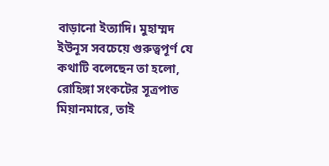বাড়ানো ইত্যাদি। মুহাম্মদ ইউনূস সবচেয়ে গুরুত্বপূর্ণ যে কথাটি বলেছেন তা হলো, রোহিঙ্গা সংকটের সূত্রপাত মিয়ানমারে, তাই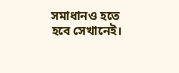সমাধানও হতে হবে সেখানেই।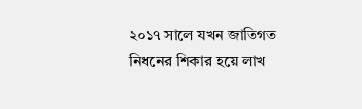২০১৭ সালে যখন জাতিগত নিধনের শিকার হয়ে লাখ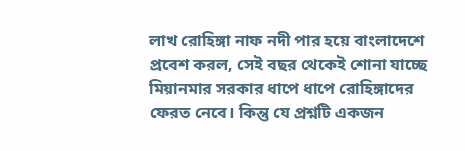লাখ রোহিঙ্গা নাফ নদী পার হয়ে বাংলাদেশে প্রবেশ করল, সেই বছর থেকেই শোনা যাচ্ছে মিয়ানমার সরকার ধাপে ধাপে রোহিঙ্গাদের ফেরত নেবে। কিন্তু যে প্রশ্নটি একজন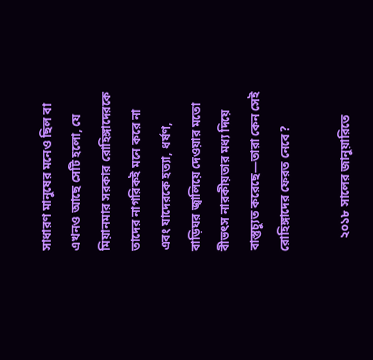সাধারণ মানুষের মনেও ছিল বা এখনও আছে সেটি হলো, যে মিয়ানমার সরকার রোহিঙ্গাদেরকে তাদের নাগরিকই মনে করে না এবং যাদেরকে হত্যা, ধর্ষণ, বাড়িঘর জ্বালিয়ে দেওয়ার মতো বীভৎস নারকীয়তার মধ্য দিয়ে বাস্তুচ্যুত করেছে—তারা কেন সেই রোহিঙ্গাদের ফেরত নেবে?

    ২০১৮ সালের জানুয়ারিতে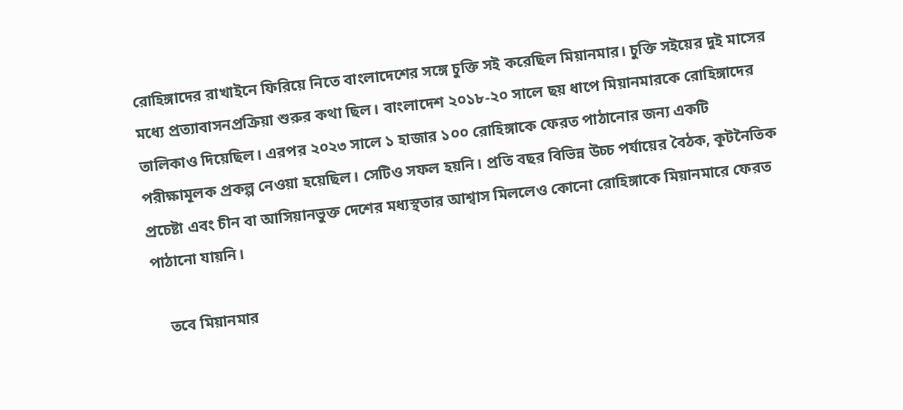রোহিঙ্গাদের রাখাইনে ফিরিয়ে নিতে বাংলাদেশের সঙ্গে চুক্তি সই করেছিল মিয়ানমার। চুক্তি সইয়ের দুই মাসের মধ্যে প্রত্যাবাসনপ্রক্রিয়া শুরুর কথা ছিল। বাংলাদেশ ২০১৮-২০ সালে ছয় ধাপে মিয়ানমারকে রোহিঙ্গাদের তালিকাও দিয়েছিল। এরপর ২০২৩ সালে ১ হাজার ১০০ রোহিঙ্গাকে ফেরত পাঠানোর জন্য একটি পরীক্ষামূলক প্রকল্প নেওয়া হয়েছিল। সেটিও সফল হয়নি। প্রতি বছর বিভিন্ন উচ্চ পর্যায়ের বৈঠক, কূটনৈতিক প্রচেষ্টা এবং চীন বা আসিয়ানভুক্ত দেশের মধ্যস্থতার আশ্বাস মিললেও কোনো রোহিঙ্গাকে মিয়ানমারে ফেরত পাঠানো যায়নি।

    তবে মিয়ানমার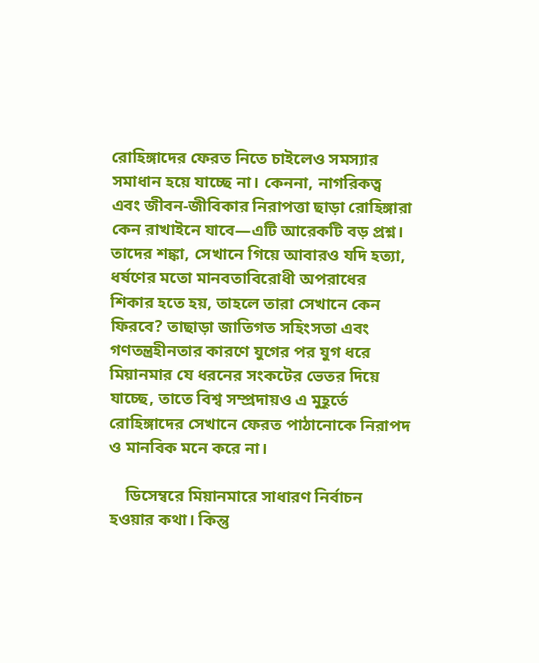রোহিঙ্গাদের ফেরত নিতে চাইলেও সমস্যার সমাধান হয়ে যাচ্ছে না। কেননা, নাগরিকত্ব এবং জীবন-জীবিকার নিরাপত্তা ছাড়া রোহিঙ্গারা কেন রাখাইনে যাবে—এটি আরেকটি বড় প্রশ্ন। তাদের শঙ্কা, সেখানে গিয়ে আবারও যদি হত্যা, ধর্ষণের মতো মানবতাবিরোধী অপরাধের শিকার হতে হয়, তাহলে তারা সেখানে কেন ফিরবে? তাছাড়া জাতিগত সহিংসতা এবং গণতন্ত্রহীনতার কারণে যুগের পর যুগ ধরে মিয়ানমার যে ধরনের সংকটের ভেতর দিয়ে যাচ্ছে, তাতে বিশ্ব সম্প্রদায়ও এ মুহূর্তে রোহিঙ্গাদের সেখানে ফেরত পাঠানোকে নিরাপদ ও মানবিক মনে করে না।

    ডিসেম্বরে মিয়ানমারে সাধারণ নির্বাচন হওয়ার কথা। কিন্তু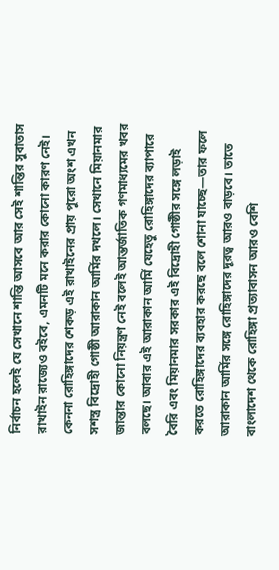নির্বাচন হলেই যে সেখানে শান্তি আসবে আর সেই শান্তির সুবাতাস রাখাইন রাজ্যেও বইবে, এমনটি মনে করার কোনো কারণ নেই। কেননা রোহিঙ্গাদের শেকড় এই রাখাইনের প্রায় পুরো অংশ এখন সশস্ত্র বিদ্রোহী গোষ্ঠী আরাকান আর্মির দখলে। সেখানে মিয়ানমার জান্তার কোনো নিয়ন্ত্রণ নেই বলেই আন্তর্জাতিক গণমাধ্যমের খবর বলছে। আবার এই আরাকান আর্মি যেহেতু রোহিঙ্গাদের ব্যাপারে বৈরি এবং মিয়ানমার সরকার এই বিদ্রোহী গোষ্ঠীর সঙ্গে লড়াই করতে রোহিঙ্গাদের ব্যবহার করছে বলে শোনা যাচ্ছে—তার ফলে আরাকান আর্মির সঙ্গে রোহিঙ্গাদের দূরত্ব আরও বাড়বে। তাতে বাংলাদেশ থেকে রোহিঙ্গা প্রত্যাবাসন আরও বেশি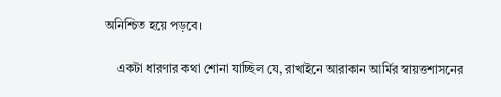অনিশ্চিত হয়ে পড়বে।

    একটা ধারণার কথা শোনা যাচ্ছিল যে, রাখাইনে আরাকান আর্মির স্বায়ত্তশাসনের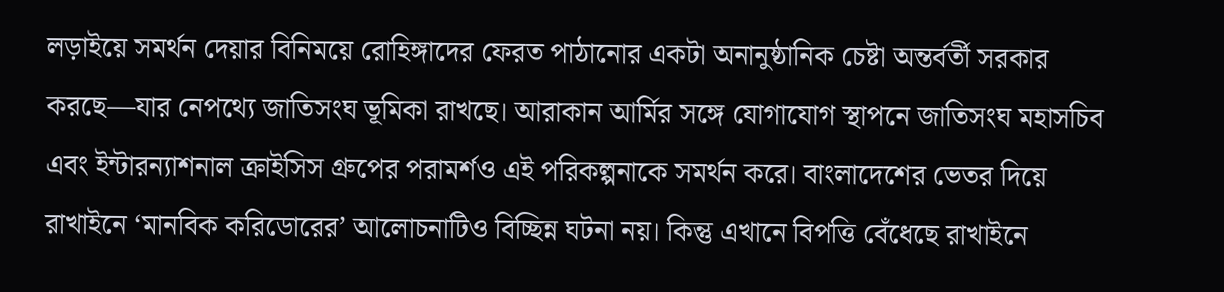লড়াইয়ে সমর্থন দেয়ার বিনিময়ে রোহিঙ্গাদের ফেরত পাঠানোর একটা অনানুষ্ঠানিক চেষ্টা অন্তর্বর্তী সরকার করছে—যার নেপথ্যে জাতিসংঘ ভূমিকা রাখছে। আরাকান আর্মির সঙ্গে যোগাযোগ স্থাপনে জাতিসংঘ মহাসচিব এবং ইন্টারন্যাশনাল ক্রাইসিস গ্রুপের পরামর্শও এই পরিকল্পনাকে সমর্থন করে। বাংলাদেশের ভেতর দিয়ে রাখাইনে ‘মানবিক করিডোরের’ আলোচনাটিও বিচ্ছিন্ন ঘটনা নয়। কিন্তু এখানে বিপত্তি বেঁধেছে রাখাইনে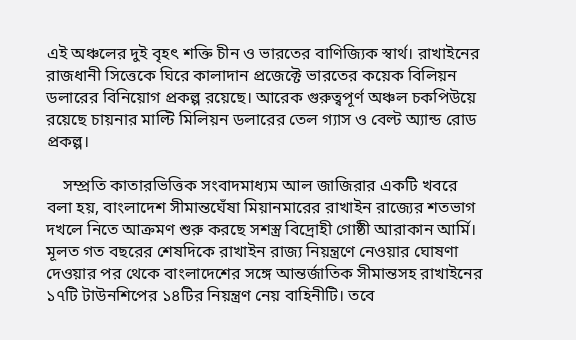এই অঞ্চলের দুই বৃহৎ শক্তি চীন ও ভারতের বাণিজ্যিক স্বার্থ। রাখাইনের রাজধানী সিত্তেকে ঘিরে কালাদান প্রজেক্টে ভারতের কয়েক বিলিয়ন ডলারের বিনিয়োগ প্রকল্প রয়েছে। আরেক গুরুত্বপূর্ণ অঞ্চল চকপিউয়ে রয়েছে চায়নার মাল্টি মিলিয়ন ডলারের তেল গ্যাস ও বেল্ট অ্যান্ড রোড প্রকল্প।

    সম্প্রতি কাতারভিত্তিক সংবাদমাধ্যম আল জাজিরার একটি খবরে বলা হয়, বাংলাদেশ সীমান্তঘেঁষা মিয়ানমারের রাখাইন রাজ্যের শতভাগ দখলে নিতে আক্রমণ শুরু করছে সশস্ত্র বিদ্রোহী গোষ্ঠী আরাকান আর্মি। মূলত গত বছরের শেষদিকে রাখাইন রাজ্য নিয়ন্ত্রণে নেওয়ার ঘোষণা দেওয়ার পর থেকে বাংলাদেশের সঙ্গে আন্তর্জাতিক সীমান্তসহ রাখাইনের ১৭টি টাউনশিপের ১৪টির নিয়ন্ত্রণ নেয় বাহিনীটি। তবে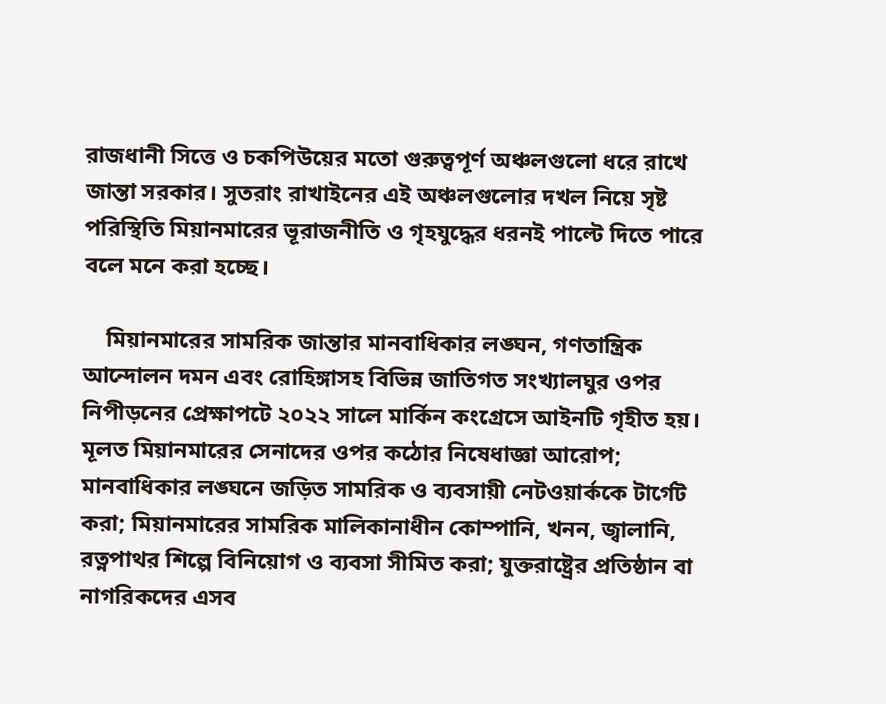রাজধানী সিত্তে ও চকপিউয়ের মতো গুরুত্বপূর্ণ অঞ্চলগুলো ধরে রাখে জান্তা সরকার। সুতরাং রাখাইনের এই অঞ্চলগুলোর দখল নিয়ে সৃষ্ট পরিস্থিতি মিয়ানমারের ভূরাজনীতি ও গৃহযুদ্ধের ধরনই পাল্টে দিতে পারে বলে মনে করা হচ্ছে।

    মিয়ানমারের সামরিক জান্তার মানবাধিকার লঙ্ঘন, গণতান্ত্রিক আন্দোলন দমন এবং রোহিঙ্গাসহ বিভিন্ন জাতিগত সংখ্যালঘুর ওপর নিপীড়নের প্রেক্ষাপটে ২০২২ সালে মার্কিন কংগ্রেসে আইনটি গৃহীত হয়। মূলত মিয়ানমারের সেনাদের ওপর কঠোর নিষেধাজ্ঞা আরোপ; মানবাধিকার লঙ্ঘনে জড়িত সামরিক ও ব্যবসায়ী নেটওয়ার্ককে টার্গেট করা; মিয়ানমারের সামরিক মালিকানাধীন কোম্পানি, খনন, জ্বালানি, রত্নপাথর শিল্পে বিনিয়োগ ও ব্যবসা সীমিত করা; যুক্তরাষ্ট্রের প্রতিষ্ঠান বা নাগরিকদের এসব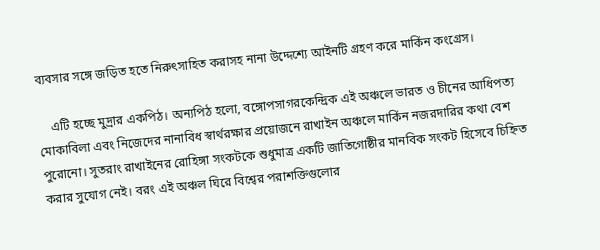ব্যবসার সঙ্গে জড়িত হতে নিরুৎসাহিত করাসহ নানা উদ্দেশ্যে আইনটি গ্রহণ করে মার্কিন কংগ্রেস।

    এটি হচ্ছে মুদ্রার একপিঠ। অন্যপিঠ হলো, বঙ্গোপসাগরকেন্দ্রিক এই অঞ্চলে ভারত ও চীনের আধিপত্য মোকাবিলা এবং নিজেদের নানাবিধ স্বার্থরক্ষার প্রয়োজনে রাখাইন অঞ্চলে মার্কিন নজরদারির কথা বেশ পুরোনো। সুতরাং রাখাইনের রোহিঙ্গা সংকটকে শুধুমাত্র একটি জাতিগোষ্ঠীর মানবিক সংকট হিসেবে চিহ্নিত করার সুযোগ নেই। বরং এই অঞ্চল ঘিরে বিশ্বের পরাশক্তিগুলোর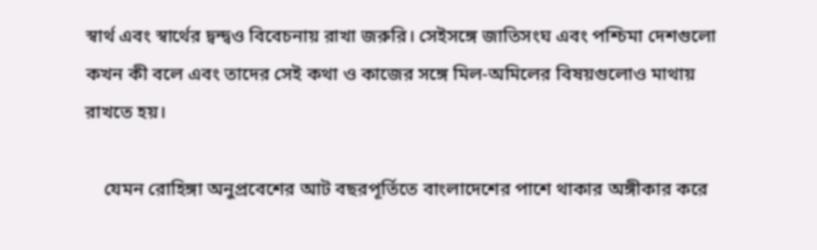স্বার্থ এবং স্বার্থের দ্বন্দ্বও বিবেচনায় রাখা জরুরি। সেইসঙ্গে জাতিসংঘ এবং পশ্চিমা দেশগুলো কখন কী বলে এবং তাদের সেই কথা ও কাজের সঙ্গে মিল-অমিলের বিষয়গুলোও মাথায় রাখতে হয়।

    যেমন রোহিঙ্গা অনুপ্রবেশের আট বছরপূর্তিতে বাংলাদেশের পাশে থাকার অঙ্গীকার করে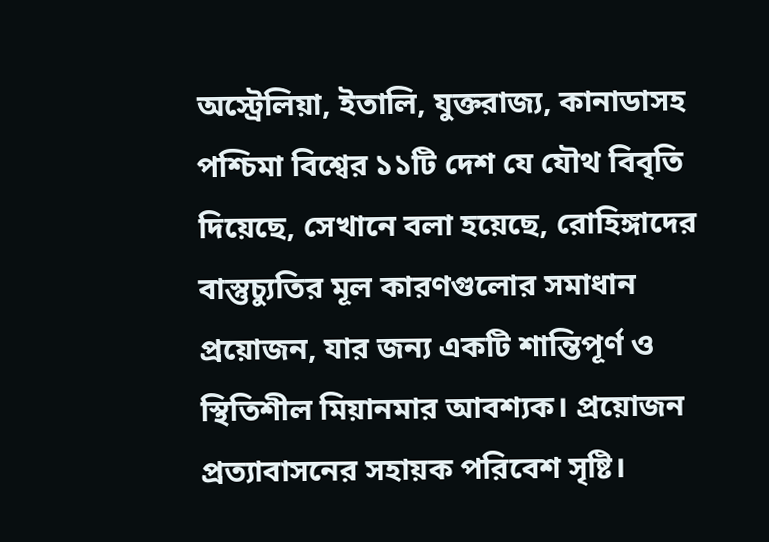অস্ট্রেলিয়া, ইতালি, যুক্তরাজ্য, কানাডাসহ পশ্চিমা বিশ্বের ১১টি দেশ যে যৌথ বিবৃতি দিয়েছে, সেখানে বলা হয়েছে, রোহিঙ্গাদের বাস্তুচ্যুতির মূল কারণগুলোর সমাধান প্রয়োজন, যার জন্য একটি শান্তিপূর্ণ ও স্থিতিশীল মিয়ানমার আবশ্যক। প্রয়োজন প্রত্যাবাসনের সহায়ক পরিবেশ সৃষ্টি।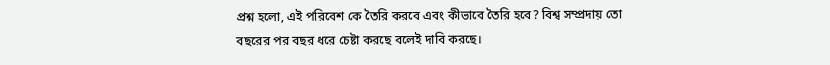প্রশ্ন হলো, এই পরিবেশ কে তৈরি করবে এবং কীভাবে তৈরি হবে? বিশ্ব সম্প্রদায় তো বছরের পর বছর ধরে চেষ্টা করছে বলেই দাবি করছে।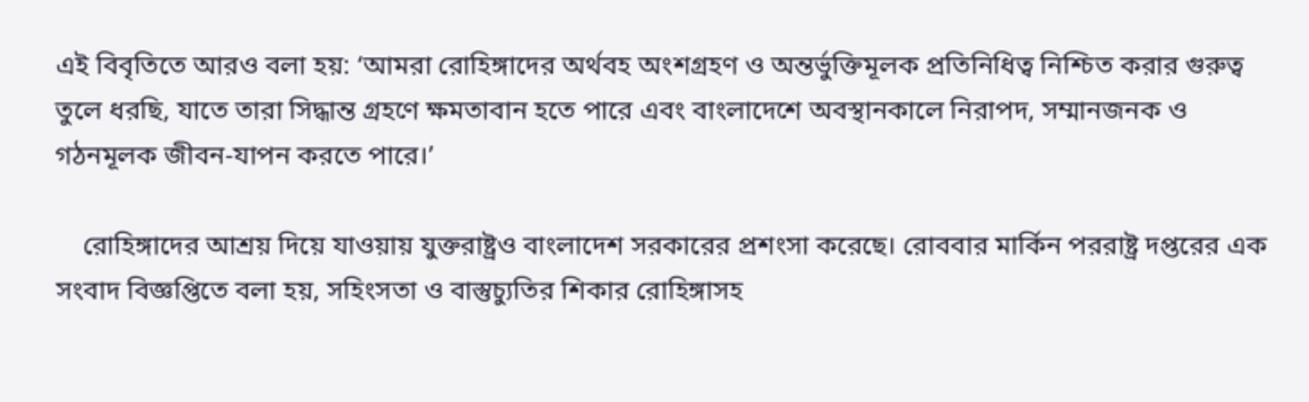এই বিবৃতিতে আরও বলা হয়: ‘আমরা রোহিঙ্গাদের অর্থবহ অংশগ্রহণ ও অন্তর্ভুক্তিমূলক প্রতিনিধিত্ব নিশ্চিত করার গুরুত্ব তুলে ধরছি, যাতে তারা সিদ্ধান্ত গ্রহণে ক্ষমতাবান হতে পারে এবং বাংলাদেশে অবস্থানকালে নিরাপদ, সম্মানজনক ও গঠনমূলক জীবন-যাপন করতে পারে।’

    রোহিঙ্গাদের আশ্রয় দিয়ে যাওয়ায় যুক্তরাষ্ট্রও বাংলাদেশ সরকারের প্রশংসা করেছে। রোববার মার্কিন পররাষ্ট্র দপ্তরের এক সংবাদ বিজ্ঞপ্তিতে বলা হয়, সহিংসতা ও বাস্তুচ্যুতির শিকার রোহিঙ্গাসহ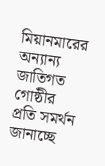মিয়ানমারের অন্যান্য জাতিগত গোষ্ঠীর প্রতি সমর্থন জানাচ্ছে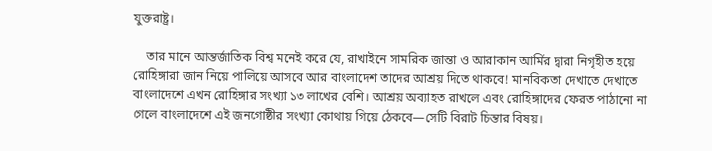যুক্তরাষ্ট্র।

    তার মানে আন্তর্জাতিক বিশ্ব মনেই করে যে, রাখাইনে সামরিক জান্তা ও আরাকান আর্মির দ্বারা নিগৃহীত হয়ে রোহিঙ্গারা জান নিয়ে পালিয়ে আসবে আর বাংলাদেশ তাদের আশ্রয় দিতে থাকবে! মানবিকতা দেখাতে দেখাতে বাংলাদেশে এখন রোহিঙ্গার সংখ্যা ১৩ লাখের বেশি। আশ্রয় অব্যাহত রাখলে এবং রোহিঙ্গাদের ফেরত পাঠানো না গেলে বাংলাদেশে এই জনগোষ্ঠীর সংখ্যা কোথায় গিয়ে ঠেকবে—সেটি বিরাট চিন্তার বিষয়।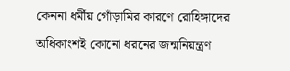কেননা ধর্মীয় গোঁড়ামির কারণে রোহিঙ্গাদের অধিকাংশই কোনো ধরনের জন্মনিয়ন্ত্রণ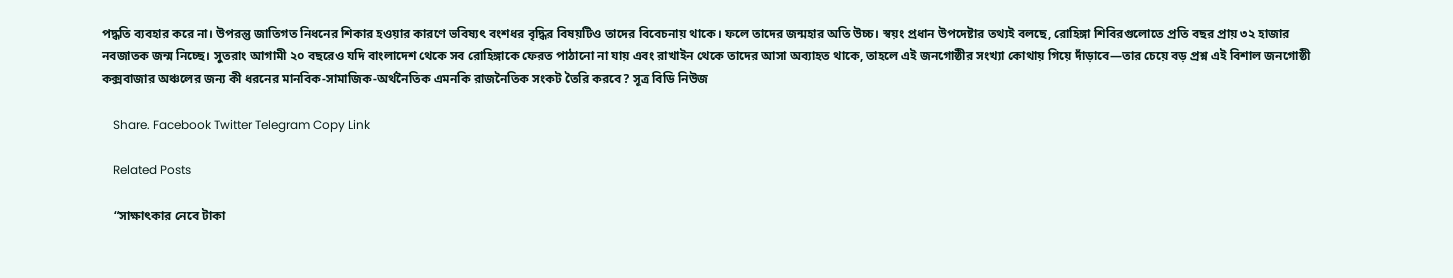পদ্ধতি ব্যবহার করে না। উপরন্তু জাতিগত নিধনের শিকার হওয়ার কারণে ভবিষ্যৎ বংশধর বৃদ্ধির বিষয়টিও তাদের বিবেচনায় থাকে। ফলে তাদের জন্মহার অতি উচ্চ। স্বয়ং প্রধান উপদেষ্টার তথ্যই বলছে, রোহিঙ্গা শিবিরগুলোতে প্রতি বছর প্রায় ৩২ হাজার নবজাতক জন্ম নিচ্ছে। সুতরাং আগামী ২০ বছরেও যদি বাংলাদেশ থেকে সব রোহিঙ্গাকে ফেরত পাঠানো না যায় এবং রাখাইন থেকে তাদের আসা অব্যাহত থাকে, তাহলে এই জনগোষ্ঠীর সংখ্যা কোথায় গিয়ে দাঁড়াবে—তার চেয়ে বড় প্রশ্ন এই বিশাল জনগোষ্ঠী কক্সবাজার অঞ্চলের জন্য কী ধরনের মানবিক-সামাজিক-অর্থনৈতিক এমনকি রাজনৈতিক সংকট তৈরি করবে? সূত্র বিডি নিউজ

    Share. Facebook Twitter Telegram Copy Link

    Related Posts

    “সাক্ষাৎকার নেবে টাকা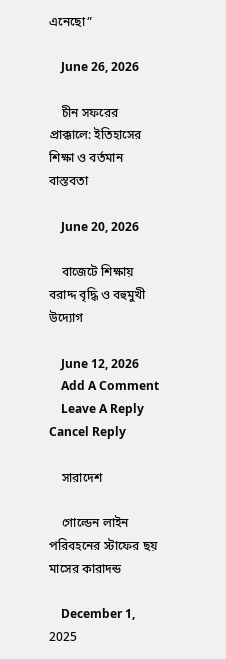এনেছো”

    June 26, 2026

    চীন সফরের প্রাক্কালে: ইতিহাসের শিক্ষা ও বর্তমান বাস্তবতা

    June 20, 2026

    বাজেটে শিক্ষায় বরাদ্দ বৃদ্ধি ও বহুমুখী উদ্যোগ

    June 12, 2026
    Add A Comment
    Leave A Reply Cancel Reply

    সারাদেশ

    গোল্ডেন লাইন পরিবহনের স্টাফের ছয় মাসের কারাদন্ড

    December 1, 2025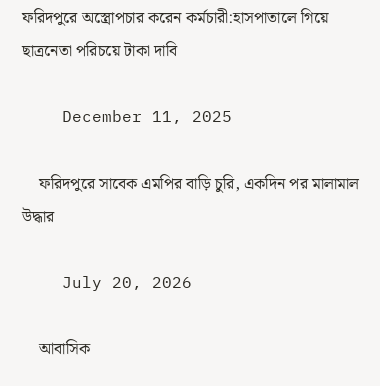ফরিদপুরে অস্ত্রোপচার করেন কর্মচারী:হাসপাতালে গিয়ে ছাত্রনেতা পরিচয়ে টাকা দাবি

    December 11, 2025

    ফরিদপুরে সাবেক এমপির বাড়ি চুরি, একদিন পর মালামাল উদ্ধার

    July 20, 2026

    আবাসিক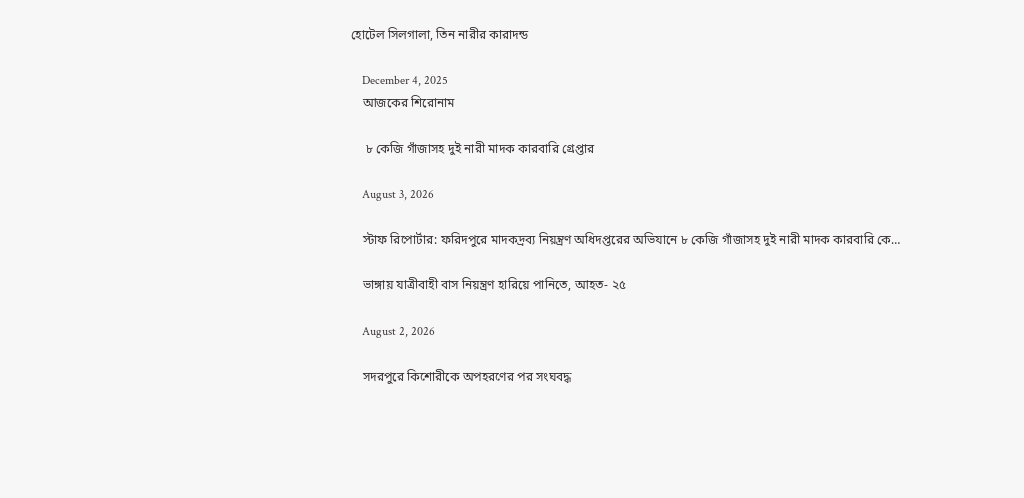হোটেল সিলগালা, তিন নারীর কারাদন্ড

    December 4, 2025
    আজকের শিরোনাম

     ৮ কেজি গাঁজাসহ দুই নারী মাদক কারবারি গ্রেপ্তার

    August 3, 2026

    স্টাফ রিপোর্টার: ফরিদপুরে মাদকদ্রব্য নিয়ন্ত্রণ অধিদপ্তরের অভিযানে ৮ কেজি গাঁজাসহ দুই নারী মাদক কারবারি কে…

    ভাঙ্গায় যাত্রীবাহী বাস নিয়ন্ত্রণ হারিয়ে পানিতে, আহত- ২৫

    August 2, 2026

    সদরপুরে কিশোরীকে অপহরণের পর সংঘবদ্ধ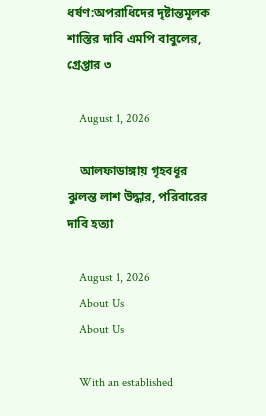ধর্ষণ:অপরাধিদের দৃষ্টান্তমূলক শাস্তির দাবি এমপি বাবুলের, গ্রেপ্তার ৩

    August 1, 2026

    আলফাডাঙ্গায় গৃহবধূর ঝুলন্ত লাশ উদ্ধার, পরিবারের দাবি হত্যা

    August 1, 2026
    About Us
    About Us

    With an established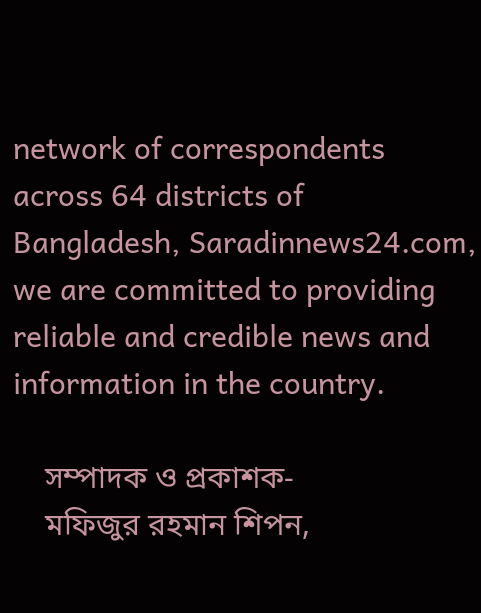network of correspondents across 64 districts of Bangladesh, Saradinnews24.com, we are committed to providing reliable and credible news and information in the country.

    সম্পাদক ও প্রকাশক-
    মফিজুর রহমান শিপন,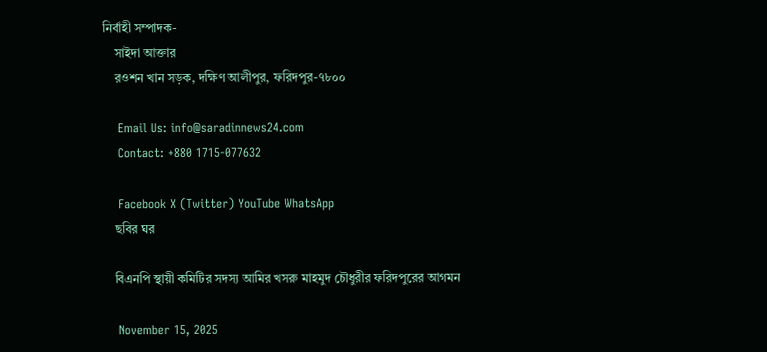নির্বাহী সম্পাদক-
    সাইদা আক্তার
    রওশন খান সড়ক, দক্ষিণ আলীপুর, ফরিদপুর-৭৮০০

    Email Us: info@saradinnews24.com
    Contact: +880 1715-077632

    Facebook X (Twitter) YouTube WhatsApp
    ছবির ঘর

    বিএনপি স্থায়ী কমিটির সদস্য আমির খসরু মাহমুদ চৌধুরীর ফরিদপুরের আগমন

    November 15, 2025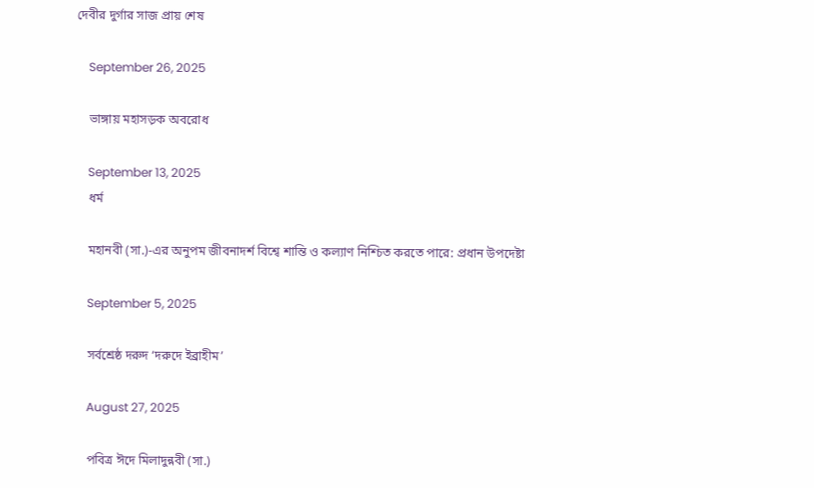দেবীর দুর্গার সাজ প্রায় শেষ

    September 26, 2025

    ভাঙ্গায় মহাসড়ক অবরোধ

    September 13, 2025
    ধর্ম

    মহানবী (সা.)-এর অনুপম জীবনাদর্শ বিশ্বে শান্তি ও কল্যাণ নিশ্চিত করতে পারে: প্রধান উপদেষ্টা

    September 5, 2025

    সর্বশ্রেষ্ঠ দরুদ ‘দরুদে ইব্রাহীম’

    August 27, 2025

    পবিত্র ঈদে মিলাদুন্নবী (সা.)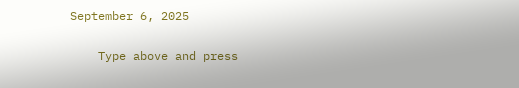September 6, 2025

    Type above and press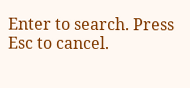Enter to search. Press Esc to cancel.